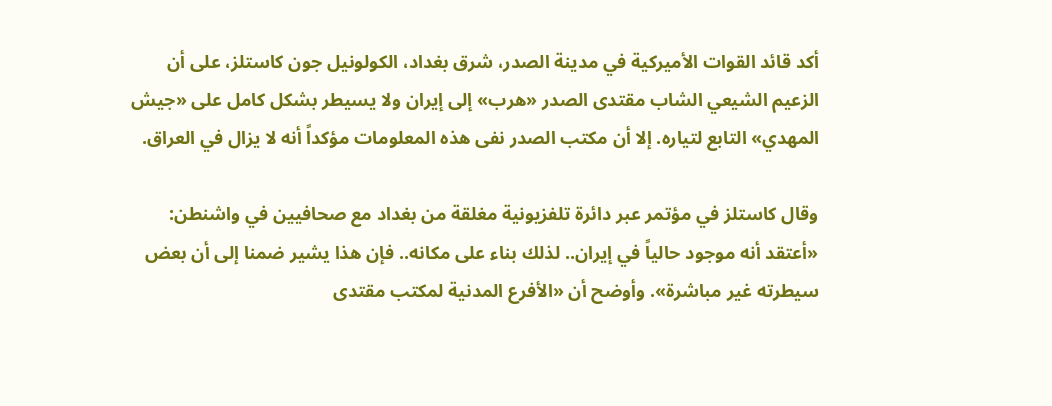أكد قائد القوات الأميركية في مدينة الصدر، شرق بغداد، الكولونيل جون كاستلز، على أن الزعيم الشيعي الشاب مقتدى الصدر «هرب» إلى إيران ولا يسيطر بشكل كامل على «جيش المهدي» التابع لتياره. إلا أن مكتب الصدر نفى هذه المعلومات مؤكداً أنه لا يزال في العراق.

وقال كاستلز في مؤتمر عبر دائرة تلفزيونية مغلقة من بغداد مع صحافيين في واشنطن: «أعتقد أنه موجود حالياً في إيران.. لذلك بناء على مكانه.. فإن هذا يشير ضمنا إلى أن بعض سيطرته غير مباشرة». وأوضح أن «الأفرع المدنية لمكتب مقتدى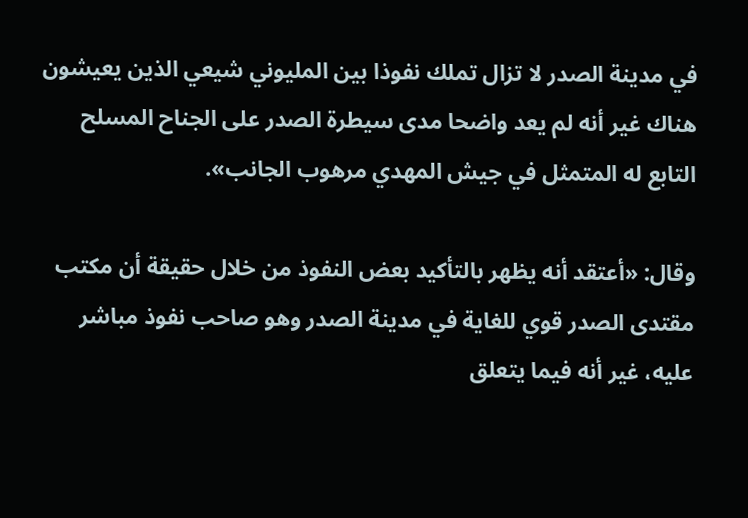في مدينة الصدر لا تزال تملك نفوذا بين المليوني شيعي الذين يعيشون هناك غير أنه لم يعد واضحا مدى سيطرة الصدر على الجناح المسلح التابع له المتمثل في جيش المهدي مرهوب الجانب».

وقال: «أعتقد أنه يظهر بالتأكيد بعض النفوذ من خلال حقيقة أن مكتب مقتدى الصدر قوي للغاية في مدينة الصدر وهو صاحب نفوذ مباشر عليه، غير أنه فيما يتعلق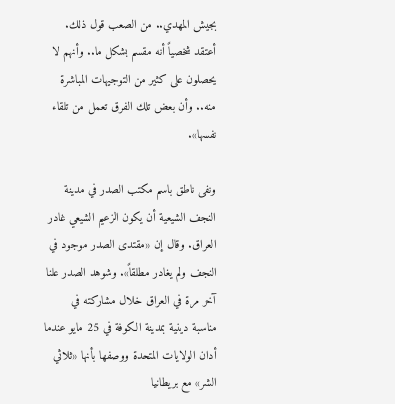بجيش المهدي.. من الصعب قول ذلك. أعتقد شخصياً أنه مقسم بشكل ما.. وأنهم لا يحصلون على كثير من التوجيهات المباشرة منه.. وأن بعض تلك الفرق تعمل من تلقاء نفسها».

ونفى ناطق باسم مكتب الصدر في مدينة النجف الشيعية أن يكون الزعيم الشيعي غادر العراق. وقال إن «مقتدى الصدر موجود في النجف ولم يغادر مطلقاً». وشوهد الصدر علنا آخر مرة في العراق خلال مشاركته في مناسبة دينية بمدينة الكوفة في 25 مايو عندما أدان الولايات المتحدة ووصفها بأنها «ثلاثي الشر» مع بريطانيا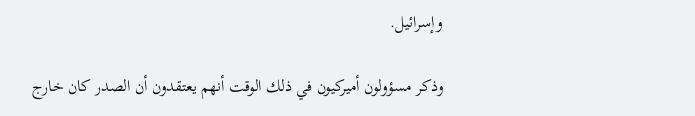وإسرائيل.

وذكر مسؤولون أميركيون في ذلك الوقت أنهم يعتقدون أن الصدر كان خارج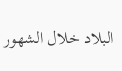البلاد خلال الشهور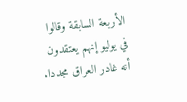الأربعة السابقة وقالوا في يوليو إنهم يعتقدون أنه غادر العراق مجددا.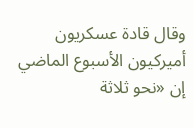وقال قادة عسكريون أميركيون الأسبوع الماضي إن «نحو ثلاثة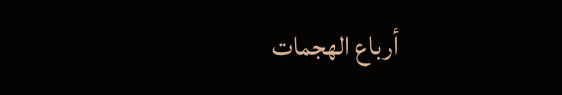أرباع الهجمات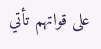على قواتهم تأتي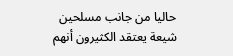حاليا من جانب مسلحين شيعة يعتقد الكثيرون أنهم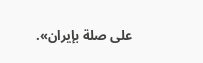على صلة بإيران».